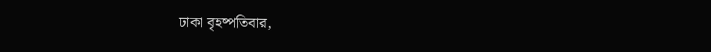ঢাকা বৃহষ্পতিবার,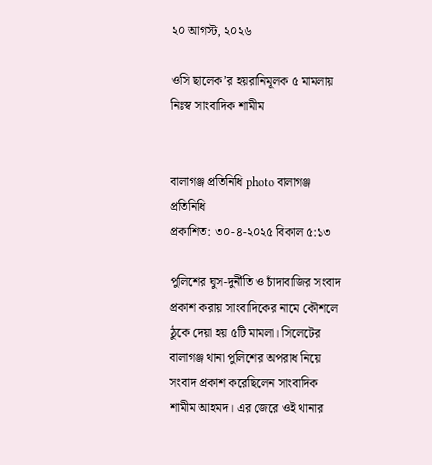২০ আগস্ট, ২০২৬

ওসি ছালেক’র হয়রানিমূলক ৫ মামলায় নিঃস্ব সাংবাদিক শামীম


বালাগঞ্জ প্রতিনিধি photo বালাগঞ্জ প্রতিনিধি
প্রকাশিত: ৩০-৪-২০২৫ বিকাল ৫:১৩

পুলিশের ঘুস-দুর্নীতি ও চাঁদাবাজির সংবাদ প্রকাশ করায় সাংবাদিকের নামে কৌশলে ঠুকে দেয়া হয় ৫টি মামলা। সিলেটের বালাগঞ্জ থানা পুলিশের অপরাধ নিয়ে সংবাদ প্রকাশ করেছিলেন সাংবাদিক শামীম আহমদ। এর জেরে ওই থানার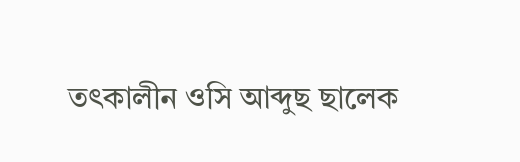তৎকালীন ওসি আব্দুছ ছালেক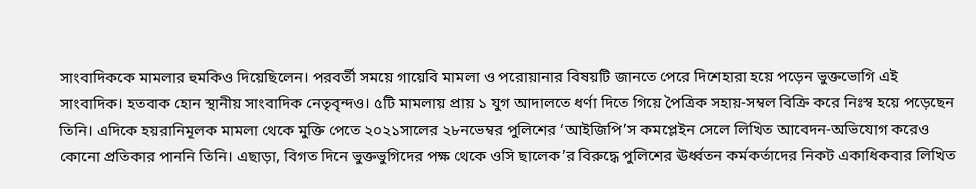সাংবাদিককে মামলার হুমকিও দিয়েছিলেন। পরবর্তী সময়ে গায়েবি মামলা ও পরোয়ানার বিষয়টি জানতে পেরে দিশেহারা হয়ে পড়েন ভুক্তভোগি এই সাংবাদিক। হতবাক হোন স্থানীয় সাংবাদিক নেতৃবৃন্দও। ৫টি মামলায় প্রায় ১ যুগ আদালতে ধর্ণা দিতে গিয়ে পৈত্রিক সহায়-সম্বল বিক্রি করে নিঃস্ব হয়ে পড়েছেন তিনি। এদিকে হয়রানিমূলক মামলা থেকে মুক্তি পেতে ২০২১সালের ২৮নভেম্বর পুলিশের ‘আইজিপি’স কমপ্লেইন সেলে লিখিত আবেদন-অভিযোগ করেও কোনো প্রতিকার পাননি তিনি। এছাড়া, বিগত দিনে ভুক্তভুগিদের পক্ষ থেকে ওসি ছালেক’র বিরুদ্ধে পুলিশের ঊর্ধ্বতন কর্মকর্তাদের নিকট একাধিকবার লিখিত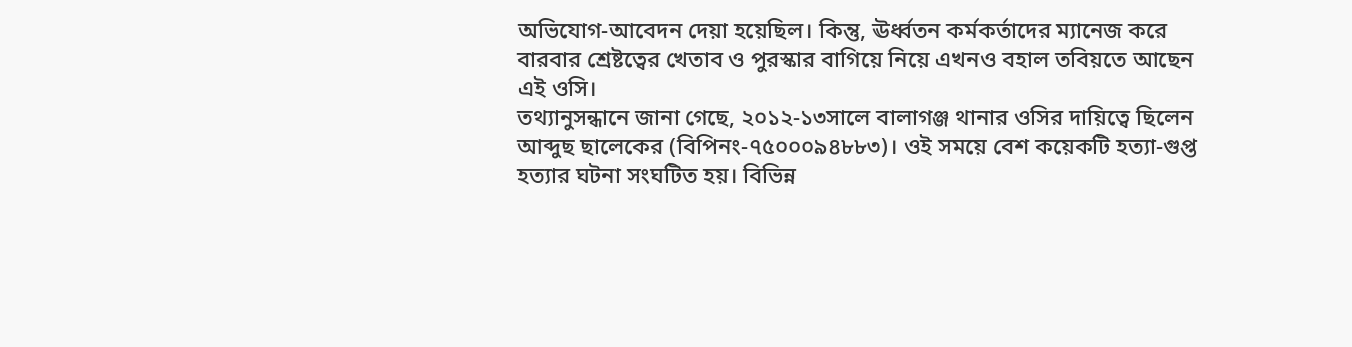অভিযোগ-আবেদন দেয়া হয়েছিল। কিন্তু, ঊর্ধ্বতন কর্মকর্তাদের ম্যানেজ করে বারবার শ্রেষ্টত্বের খেতাব ও পুরস্কার বাগিয়ে নিয়ে এখনও বহাল তবিয়তে আছেন এই ওসি।
তথ্যানুসন্ধানে জানা গেছে, ২০১২-১৩সালে বালাগঞ্জ থানার ওসির দায়িত্বে ছিলেন আব্দুছ ছালেকের (বিপিনং-৭৫০০০৯৪৮৮৩)। ওই সময়ে বেশ কয়েকটি হত্যা-গুপ্ত হত্যার ঘটনা সংঘটিত হয়। বিভিন্ন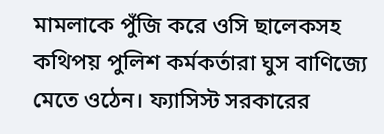মামলাকে পুঁজি করে ওসি ছালেকসহ কথিপয় পুলিশ কর্মকর্তারা ঘুস বাণিজ্যে মেতে ওঠেন। ফ্যাসিস্ট সরকারের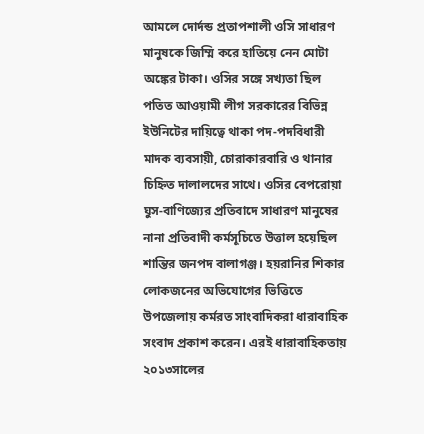আমলে দোর্দন্ড প্রতাপশালী ওসি সাধারণ মানুষকে জিম্মি করে হাতিয়ে নেন মোটা অঙ্কের টাকা। ওসির সঙ্গে সখ্যতা ছিল পতিত আওয়ামী লীগ সরকারের বিভিন্ন ইউনিটের দায়িত্বে থাকা পদ-পদবিধারী মাদক ব্যবসায়ী, চোরাকারবারি ও থানার চিহ্নিত দালালদের সাথে। ওসির বেপরোয়া ঘুস-বাণিজ্যের প্রতিবাদে সাধারণ মানুষের নানা প্রতিবাদী কর্মসূচিতে উত্তাল হয়েছিল শান্তির জনপদ বালাগঞ্জ। হয়রানির শিকার লোকজনের অভিযোগের ভিত্তিতে উপজেলায় কর্মরত সাংবাদিকরা ধারাবাহিক সংবাদ প্রকাশ করেন। এরই ধারাবাহিকতায় ২০১৩সালের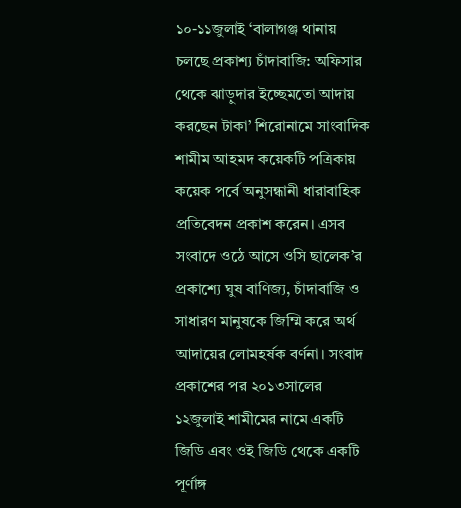১০-১১জুলাই ‘বালাগঞ্জ থানায় চলছে প্রকাশ্য চাঁদাবাজি: অফিসার থেকে ঝাড়ুদার ইচ্ছেমতো আদায় করছেন টাকা’ শিরোনামে সাংবাদিক শামীম আহমদ কয়েকটি পত্রিকায় কয়েক পর্বে অনুসন্ধানী ধারাবাহিক প্রতিবেদন প্রকাশ করেন। এসব সংবাদে ওঠে আসে ওসি ছালেক’র প্রকাশ্যে ঘুষ বাণিজ্য, চাঁদাবাজি ও সাধারণ মানুষকে জিম্মি করে অর্থ আদায়ের লোমহর্ষক বর্ণনা। সংবাদ প্রকাশের পর ২০১৩সালের ১২জুলাই শামীমের নামে একটি জিডি এবং ওই জিডি থেকে একটি পূর্ণাঙ্গ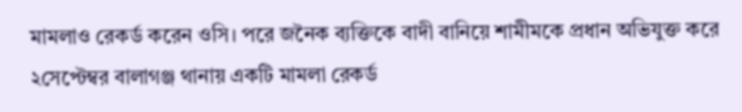মামলাও রেকর্ড করেন ওসি। পরে জনৈক ব্যক্তিকে বাদী বানিয়ে শামীমকে প্রধান অভিযুক্ত করে ২সেপ্টেম্বর বালাগঞ্জ থানায় একটি মামলা রেকর্ড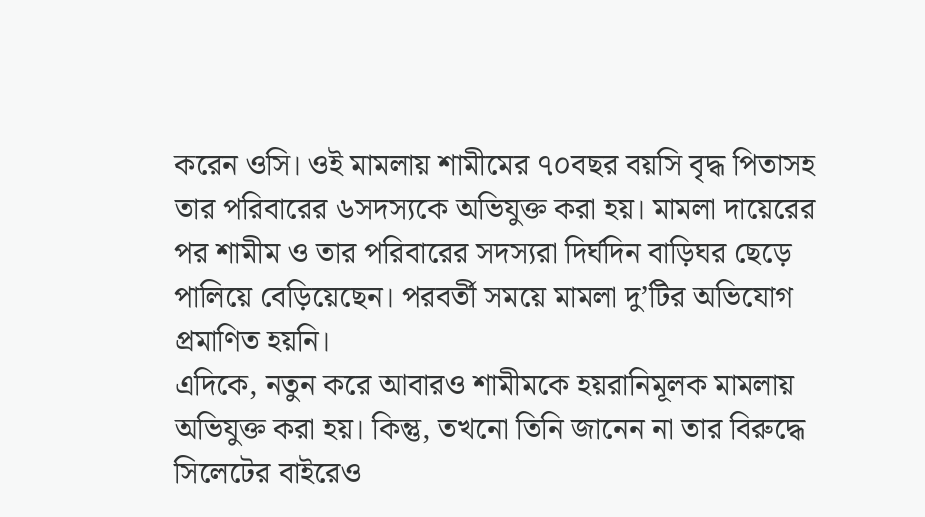করেন ওসি। ওই মামলায় শামীমের ৭০বছর বয়সি বৃদ্ধ পিতাসহ তার পরিবারের ৬সদস্যকে অভিযুক্ত করা হয়। মামলা দায়েরের পর শামীম ও তার পরিবারের সদস্যরা দির্ঘদিন বাড়িঘর ছেড়ে পালিয়ে বেড়িয়েছেন। পরবর্তী সময়ে মামলা দু’টির অভিযোগ প্রমাণিত হয়নি।
এদিকে, নতুন করে আবারও শামীমকে হয়রানিমূলক মামলায় অভিযুক্ত করা হয়। কিন্তু, তখনো তিনি জানেন না তার বিরুদ্ধে সিলেটের বাইরেও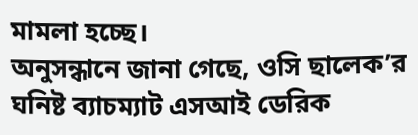মামলা হচ্ছে।
অনুসন্ধানে জানা গেছে, ওসি ছালেক’র ঘনিষ্ট ব্যাচম্যাট এসআই ডেরিক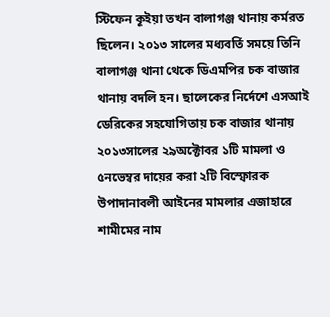স্টিফেন কূইয়া তখন বালাগঞ্জ থানায় কর্মরত ছিলেন। ২০১৩ সালের মধ্যবর্তি সময়ে তিনি বালাগঞ্জ থানা থেকে ডিএমপির চক বাজার থানায় বদলি হন। ছালেকের নির্দেশে এসআই ডেরিকের সহযোগিতায় চক বাজার থানায় ২০১৩সালের ২৯অক্টোবর ১টি মামলা ও ৫নভেম্বর দায়ের করা ২টি বিস্ফোরক উপাদানাবলী আইনের মামলার এজাহারে শামীমের নাম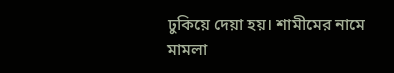ঢুকিয়ে দেয়া হয়। শামীমের নামে মামলা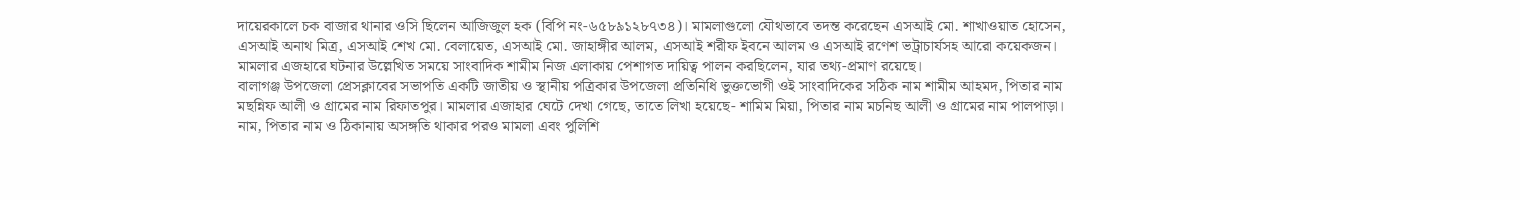দায়েরকালে চক বাজার থানার ওসি ছিলেন আজিজুল হক (বিপি নং-৬৫৮৯১২৮৭৩৪)। মামলাগুলো যৌথভাবে তদন্ত করেছেন এসআই মো. শাখাওয়াত হোসেন, এসআই অনাথ মিত্র, এসআই শেখ মো. বেলায়েত, এসআই মো. জাহাঙ্গীর আলম, এসআই শরীফ ইবনে আলম ও এসআই রণেশ ভট্রাচার্যসহ আরো কয়েকজন। মামলার এজহারে ঘটনার উল্লেখিত সময়ে সাংবাদিক শামীম নিজ এলাকায় পেশাগত দায়িত্ব পালন করছিলেন, যার তথ্য-প্রমাণ রয়েছে।
বালাগঞ্জ উপজেলা প্রেসক্লাবের সভাপতি একটি জাতীয় ও স্থানীয় পত্রিকার উপজেলা প্রতিনিধি ভুক্তভোগী ওই সাংবাদিকের সঠিক নাম শামীম আহমদ, পিতার নাম মছন্নিফ আলী ও গ্রামের নাম রিফাতপুর। মামলার এজাহার ঘেটে দেখা গেছে, তাতে লিখা হয়েছে- শামিম মিয়া, পিতার নাম মচনিছ আলী ও গ্রামের নাম পালপাড়া। নাম, পিতার নাম ও ঠিকানায় অসঙ্গতি থাকার পরও মামলা এবং পুলিশি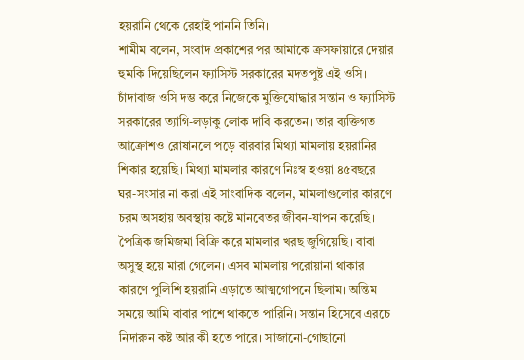হয়রানি থেকে রেহাই পাননি তিনি।
শামীম বলেন, সংবাদ প্রকাশের পর আমাকে ক্রসফায়ারে দেয়ার হুমকি দিয়েছিলেন ফ্যাসিস্ট সরকারের মদতপুষ্ট এই ওসি। চাঁদাবাজ ওসি দম্ভ করে নিজেকে মুক্তিযোদ্ধার সন্তান ও ফ্যাসিস্ট সরকারের ত্যাগি-লড়াকু লোক দাবি করতেন। তার ব্যক্তিগত আক্রোশও রোষানলে পড়ে বারবার মিথ্যা মামলায় হয়রানির শিকার হয়েছি। মিথ্যা মামলার কারণে নিঃস্ব হওয়া ৪৫বছরে ঘর-সংসার না করা এই সাংবাদিক বলেন, মামলাগুলোর কারণে চরম অসহায় অবস্থায় কষ্টে মানবেতর জীবন-যাপন করেছি। পৈত্রিক জমিজমা বিক্রি করে মামলার খরছ জুগিয়েছি। বাবা অসুস্থ হয়ে মারা গেলেন। এসব মামলায় পরোয়ানা থাকার কারণে পুলিশি হয়রানি এড়াতে আত্মগোপনে ছিলাম। অন্তিম সময়ে আমি বাবার পাশে থাকতে পারিনি। সন্তান হিসেবে এরচে নিদারুন কষ্ট আর কী হতে পারে। সাজানো-গোছানো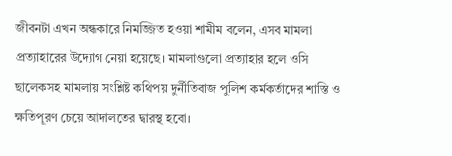জীবনটা এখন অন্ধকারে নিমজ্জিত হওয়া শামীম বলেন, এসব মামলা প্রত্যাহারের উদ্যোগ নেয়া হয়েছে। মামলাগুলো প্রত্যাহার হলে ওসি ছালেকসহ মামলায় সংশ্লিষ্ট কথিপয় দুর্নীতিবাজ পুলিশ কর্মকর্তাদের শাস্তি ও ক্ষতিপূরণ চেয়ে আদালতের দ্বারস্থ হবো।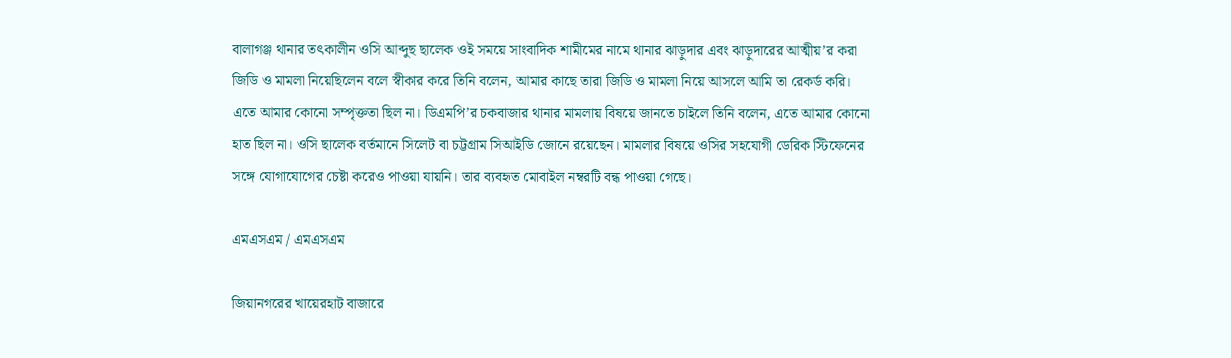বালাগঞ্জ থানার তৎকালীন ওসি আব্দুছ ছালেক ওই সময়ে সাংবাদিক শামীমের নামে থানার ঝাড়ুদার এবং ঝাড়ুদারের আত্মীয়’র করা জিডি ও মামলা নিয়েছিলেন বলে স্বীকার করে তিনি বলেন, আমার কাছে তারা জিডি ও মামলা নিয়ে আসলে আমি তা রেকর্ড করি। এতে আমার কোনো সম্পৃক্ততা ছিল না। ডিএমপি’র চকবাজার থানার মামলায় বিষয়ে জানতে চাইলে তিনি বলেন, এতে আমার কোনো হাত ছিল না। ওসি ছালেক বর্তমানে সিলেট বা চট্টগ্রাম সিআইডি জোনে রয়েছেন। মামলার বিষয়ে ওসির সহযোগী ডেরিক স্টিফেনের সঙ্গে যোগাযোগের চেষ্টা করেও পাওয়া যায়নি। তার ব্যবহৃত মোবাইল নম্বরটি বন্ধ পাওয়া গেছে।

এমএসএম / এমএসএম

জিয়ানগরের খায়েরহাট বাজারে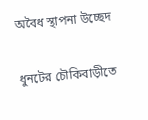অবৈধ স্থাপনা উচ্ছেদ

ধুনটের চৌকিবাড়ীতে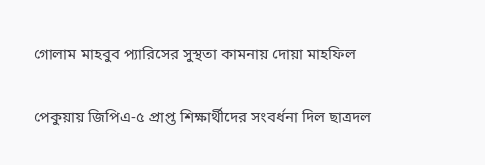গোলাম মাহবুব প্যারিসের সুস্থতা কামনায় দোয়া মাহফিল

পেকুয়ায় জিপিএ-৫ প্রাপ্ত শিক্ষার্থীদের সংবর্ধনা দিল ছাত্রদল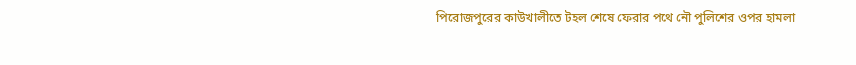পিরোজপুরের কাউখালীতে টহল শেষে ফেরার পথে নৌ পুলিশের ওপর হামলা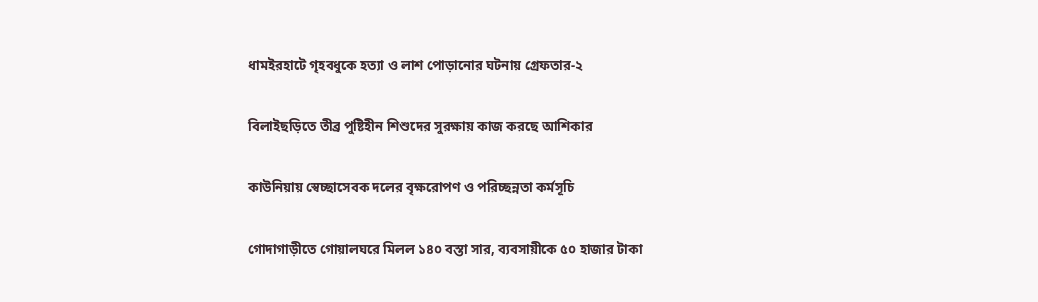ধামইরহাটে গৃহবধুকে হত্যা ও লাশ পোড়ানোর ঘটনায় গ্রেফতার-২

বিলাইছড়িতে তীব্র পুষ্টিহীন শিশুদের সুরক্ষায় কাজ করছে আশিকার

কাউনিয়ায় স্বেচ্ছাসেবক দলের বৃক্ষরোপণ ও পরিচ্ছন্নতা কর্মসূচি

গোদাগাড়ীতে গোয়ালঘরে মিলল ১৪০ বস্তা সার, ব্যবসায়ীকে ৫০ হাজার টাকা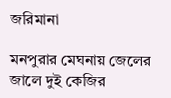জরিমানা

মনপুরার মেঘনায় জেলের জালে দুই কেজির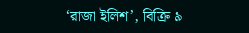‘রাজা ইলিশ’, বিক্রি ৯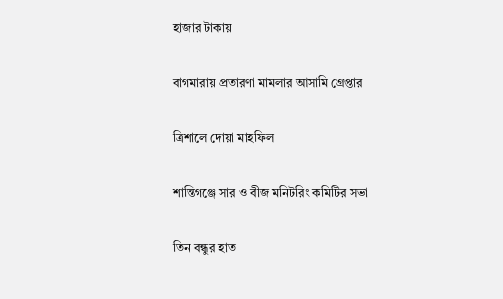হাজার টাকায়

বাগমারায় প্রতারণা মামলার আসামি গ্রেপ্তার

ত্রিশালে দোয়া মাহফিল

শান্তিগঞ্জে সার ও বীজ মনিটরিং কমিটির সভা

তিন বন্ধুর হাত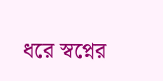ধরে স্বপ্নের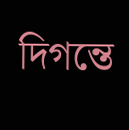দিগন্তে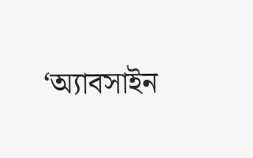‘অ্যাবসাইন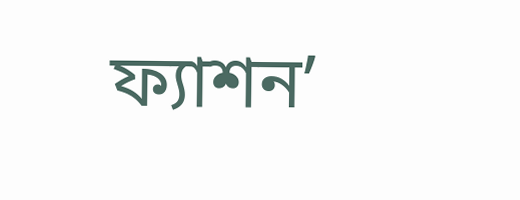ফ্যাশন’